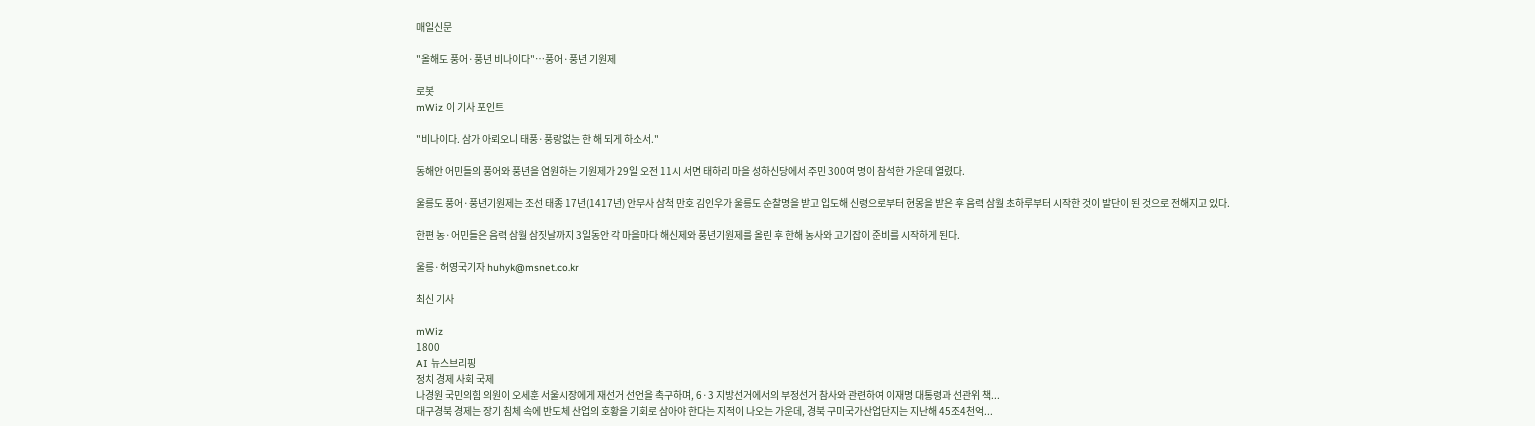매일신문

"올해도 풍어·풍년 비나이다"…풍어·풍년 기원제

로봇
mWiz 이 기사 포인트

"비나이다. 삼가 아뢰오니 태풍·풍랑없는 한 해 되게 하소서."

동해안 어민들의 풍어와 풍년을 염원하는 기원제가 29일 오전 11시 서면 태하리 마을 성하신당에서 주민 300여 명이 참석한 가운데 열렸다.

울릉도 풍어·풍년기원제는 조선 태종 17년(1417년) 안무사 삼척 만호 김인우가 울릉도 순찰명을 받고 입도해 신령으로부터 현몽을 받은 후 음력 삼월 초하루부터 시작한 것이 발단이 된 것으로 전해지고 있다.

한편 농·어민들은 음력 삼월 삼짓날까지 3일동안 각 마을마다 해신제와 풍년기원제를 올린 후 한해 농사와 고기잡이 준비를 시작하게 된다.

울릉·허영국기자 huhyk@msnet.co.kr

최신 기사

mWiz
1800
AI 뉴스브리핑
정치 경제 사회 국제
나경원 국민의힘 의원이 오세훈 서울시장에게 재선거 선언을 촉구하며, 6·3 지방선거에서의 부정선거 참사와 관련하여 이재명 대통령과 선관위 책...
대구경북 경제는 장기 침체 속에 반도체 산업의 호황을 기회로 삼아야 한다는 지적이 나오는 가운데, 경북 구미국가산업단지는 지난해 45조4천억...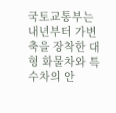국토교통부는 내년부터 가변축을 장착한 대형 화물차와 특수차의 안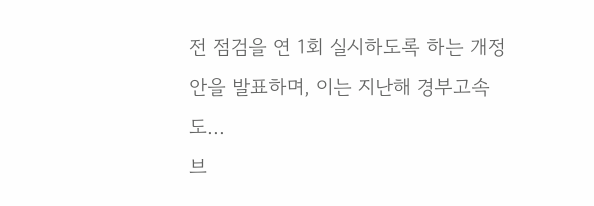전 점검을 연 1회 실시하도록 하는 개정안을 발표하며, 이는 지난해 경부고속도...
브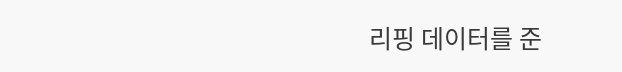리핑 데이터를 준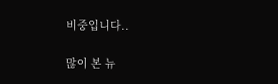비중입니다..

많이 본 뉴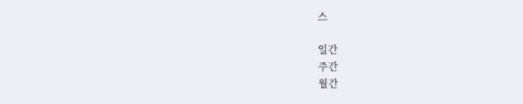스

일간
주간
월간